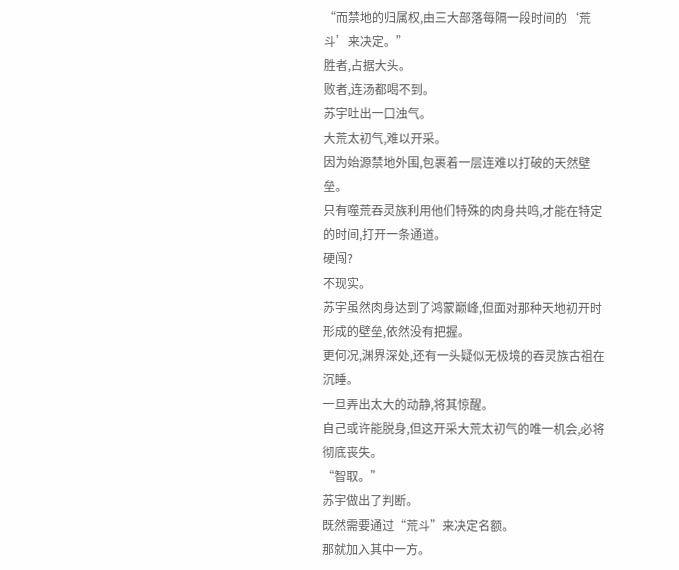“而禁地的归属权,由三大部落每隔一段时间的‘荒斗’来决定。”
胜者,占据大头。
败者,连汤都喝不到。
苏宇吐出一口浊气。
大荒太初气,难以开采。
因为始源禁地外围,包裹着一层连难以打破的天然壁垒。
只有噬荒吞灵族利用他们特殊的肉身共鸣,才能在特定的时间,打开一条通道。
硬闯?
不现实。
苏宇虽然肉身达到了鸿蒙巅峰,但面对那种天地初开时形成的壁垒,依然没有把握。
更何况,渊界深处,还有一头疑似无极境的吞灵族古祖在沉睡。
一旦弄出太大的动静,将其惊醒。
自己或许能脱身,但这开采大荒太初气的唯一机会,必将彻底丧失。
“智取。”
苏宇做出了判断。
既然需要通过“荒斗”来决定名额。
那就加入其中一方。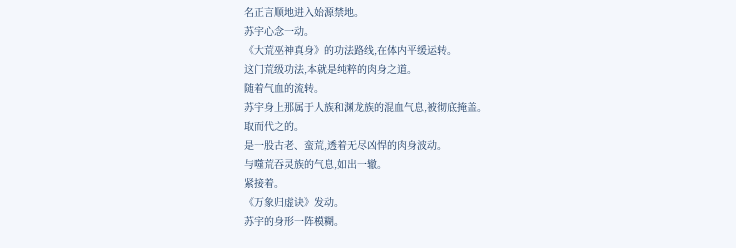名正言顺地进入始源禁地。
苏宇心念一动。
《大荒巫神真身》的功法路线,在体内平缓运转。
这门荒级功法,本就是纯粹的肉身之道。
随着气血的流转。
苏宇身上那属于人族和渊龙族的混血气息,被彻底掩盖。
取而代之的。
是一股古老、蛮荒,透着无尽凶悍的肉身波动。
与噬荒吞灵族的气息,如出一辙。
紧接着。
《万象归虚诀》发动。
苏宇的身形一阵模糊。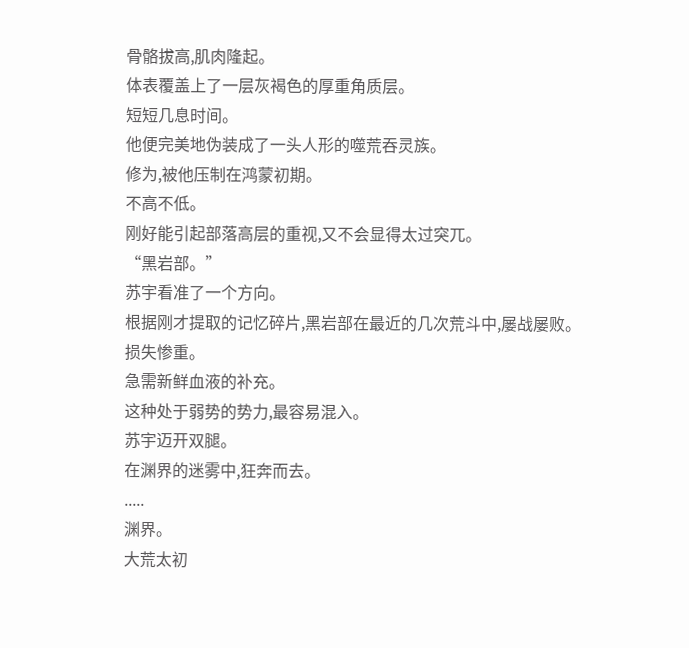骨骼拔高,肌肉隆起。
体表覆盖上了一层灰褐色的厚重角质层。
短短几息时间。
他便完美地伪装成了一头人形的噬荒吞灵族。
修为,被他压制在鸿蒙初期。
不高不低。
刚好能引起部落高层的重视,又不会显得太过突兀。
“黑岩部。”
苏宇看准了一个方向。
根据刚才提取的记忆碎片,黑岩部在最近的几次荒斗中,屡战屡败。
损失惨重。
急需新鲜血液的补充。
这种处于弱势的势力,最容易混入。
苏宇迈开双腿。
在渊界的迷雾中,狂奔而去。
.....
渊界。
大荒太初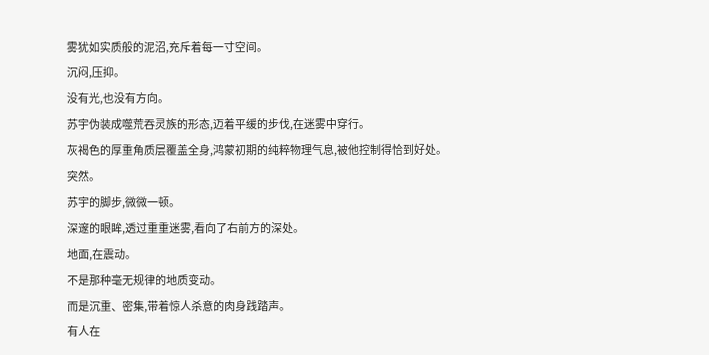雾犹如实质般的泥沼,充斥着每一寸空间。
沉闷,压抑。
没有光,也没有方向。
苏宇伪装成噬荒吞灵族的形态,迈着平缓的步伐,在迷雾中穿行。
灰褐色的厚重角质层覆盖全身,鸿蒙初期的纯粹物理气息,被他控制得恰到好处。
突然。
苏宇的脚步,微微一顿。
深邃的眼眸,透过重重迷雾,看向了右前方的深处。
地面,在震动。
不是那种毫无规律的地质变动。
而是沉重、密集,带着惊人杀意的肉身践踏声。
有人在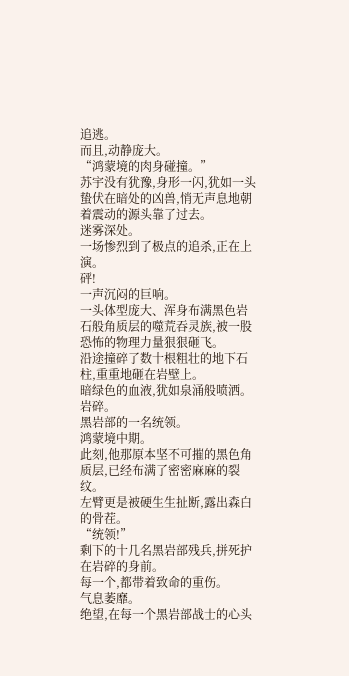追逃。
而且,动静庞大。
“鸿蒙境的肉身碰撞。”
苏宇没有犹豫,身形一闪,犹如一头蛰伏在暗处的凶兽,悄无声息地朝着震动的源头靠了过去。
迷雾深处。
一场惨烈到了极点的追杀,正在上演。
砰!
一声沉闷的巨响。
一头体型庞大、浑身布满黑色岩石般角质层的噬荒吞灵族,被一股恐怖的物理力量狠狠砸飞。
沿途撞碎了数十根粗壮的地下石柱,重重地砸在岩壁上。
暗绿色的血液,犹如泉涌般喷洒。
岩碎。
黑岩部的一名统领。
鸿蒙境中期。
此刻,他那原本坚不可摧的黑色角质层,已经布满了密密麻麻的裂纹。
左臂更是被硬生生扯断,露出森白的骨茬。
“统领!”
剩下的十几名黑岩部残兵,拼死护在岩碎的身前。
每一个,都带着致命的重伤。
气息萎靡。
绝望,在每一个黑岩部战士的心头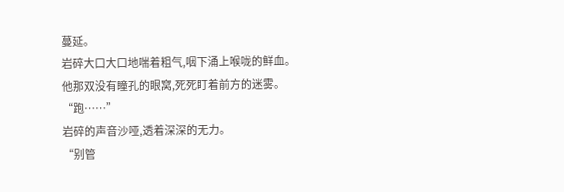蔓延。
岩碎大口大口地喘着粗气,咽下涌上喉咙的鲜血。
他那双没有瞳孔的眼窝,死死盯着前方的迷雾。
“跑……”
岩碎的声音沙哑,透着深深的无力。
“别管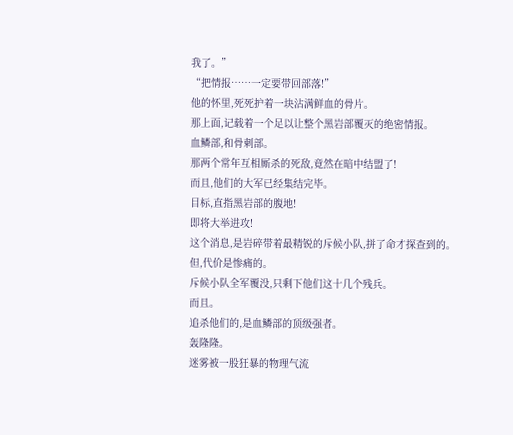我了。”
“把情报……一定要带回部落!”
他的怀里,死死护着一块沾满鲜血的骨片。
那上面,记载着一个足以让整个黑岩部覆灭的绝密情报。
血鳞部,和骨刺部。
那两个常年互相厮杀的死敌,竟然在暗中结盟了!
而且,他们的大军已经集结完毕。
目标,直指黑岩部的腹地!
即将大举进攻!
这个消息,是岩碎带着最精锐的斥候小队,拼了命才探查到的。
但,代价是惨痛的。
斥候小队全军覆没,只剩下他们这十几个残兵。
而且。
追杀他们的,是血鳞部的顶级强者。
轰隆隆。
迷雾被一股狂暴的物理气流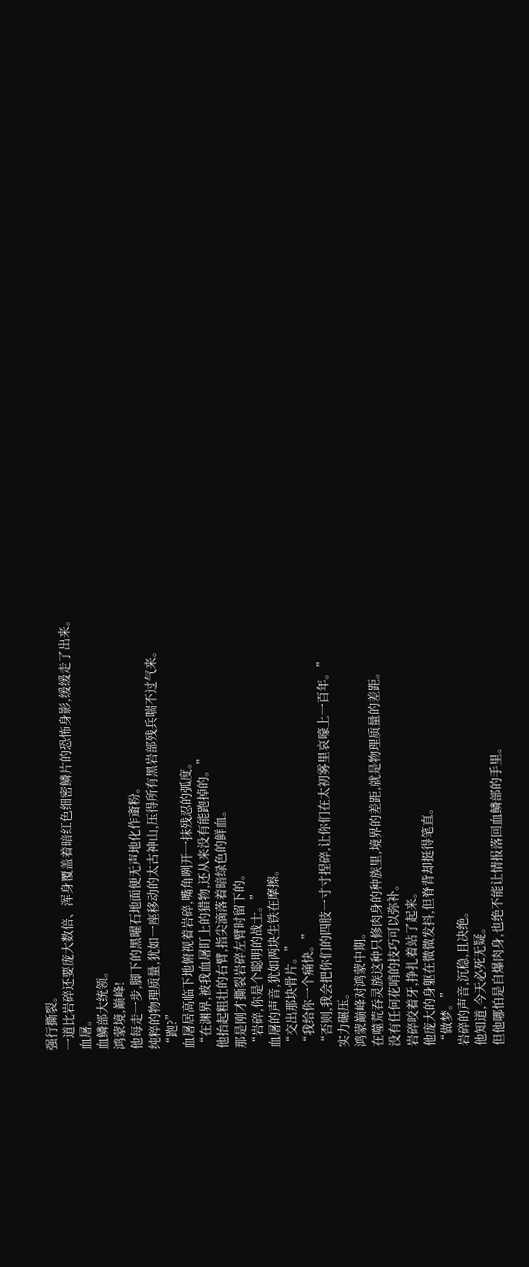强行撕裂。
一道比岩碎还要庞大数倍、浑身覆盖着暗红色细密鳞片的恐怖身影,缓缓走了出来。
血屠。
血鳞部大统领。
鸿蒙境,巅峰!
他每走一步,脚下的黑曜石地面便无声地化作齑粉。
纯粹的物理质量,犹如一座移动的太古神山,压得所有黑岩部残兵喘不过气来。
“跑?”
血屠居高临下地俯视着岩碎,嘴角咧开一抹残忍的弧度。
“在渊界,被我血屠盯上的猎物,还从来没有能跑掉的。”
他抬起粗壮的右臂,指尖滴落着暗绿色的鲜血。
那是刚才撕裂岩碎左臂时留下的。
“岩碎,你是个聪明的战士。”
血屠的声音,犹如两块生铁在摩擦。
“交出那块骨片。”
“我给你一个痛快。”
“否则,我会把你们的四肢一寸寸捏碎,让你们在太初雾里哀嚎上一百年。”
实力碾压。
鸿蒙巅峰对鸿蒙中期。
在噬荒吞灵族这种只修肉身的种族里,境界的差距,就是物理质量的差距。
没有任何花哨的技巧可以弥补。
岩碎咬着牙,挣扎着站了起来。
他庞大的身躯在微微发抖,但脊背却挺得笔直。
“做梦。”
岩碎的声音,沉稳,且决绝。
他知道,今天必死无疑。
但他哪怕是自爆肉身,也绝不能让情报落回血鳞部的手里。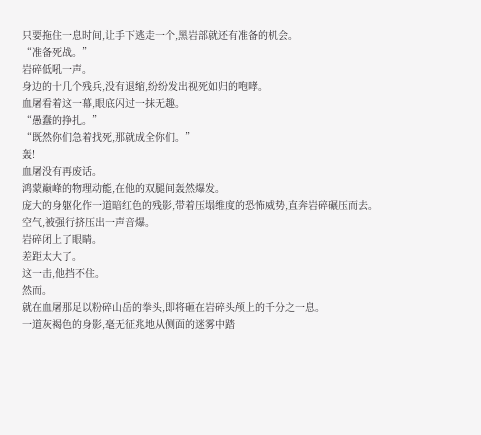只要拖住一息时间,让手下逃走一个,黑岩部就还有准备的机会。
“准备死战。”
岩碎低吼一声。
身边的十几个残兵,没有退缩,纷纷发出视死如归的咆哮。
血屠看着这一幕,眼底闪过一抹无趣。
“愚蠢的挣扎。”
“既然你们急着找死,那就成全你们。”
轰!
血屠没有再废话。
鸿蒙巅峰的物理动能,在他的双腿间轰然爆发。
庞大的身躯化作一道暗红色的残影,带着压塌维度的恐怖威势,直奔岩碎碾压而去。
空气,被强行挤压出一声音爆。
岩碎闭上了眼睛。
差距太大了。
这一击,他挡不住。
然而。
就在血屠那足以粉碎山岳的拳头,即将砸在岩碎头颅上的千分之一息。
一道灰褐色的身影,毫无征兆地从侧面的迷雾中踏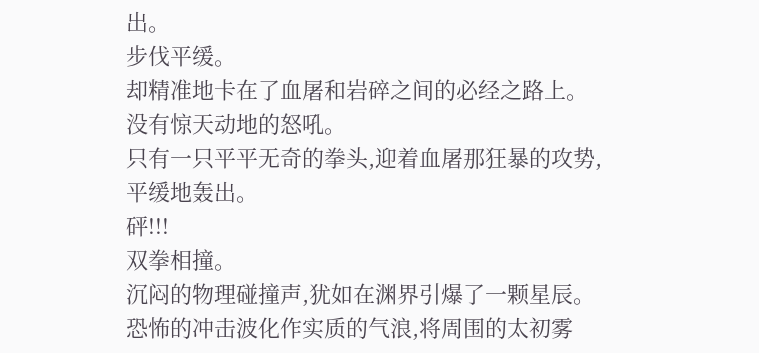出。
步伐平缓。
却精准地卡在了血屠和岩碎之间的必经之路上。
没有惊天动地的怒吼。
只有一只平平无奇的拳头,迎着血屠那狂暴的攻势,平缓地轰出。
砰!!!
双拳相撞。
沉闷的物理碰撞声,犹如在渊界引爆了一颗星辰。
恐怖的冲击波化作实质的气浪,将周围的太初雾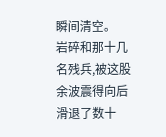瞬间清空。
岩碎和那十几名残兵,被这股余波震得向后滑退了数十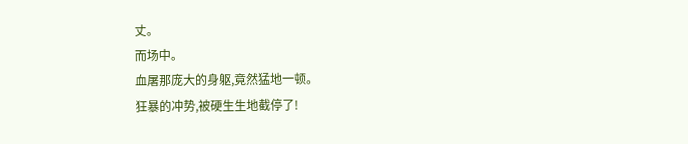丈。
而场中。
血屠那庞大的身躯,竟然猛地一顿。
狂暴的冲势,被硬生生地截停了!